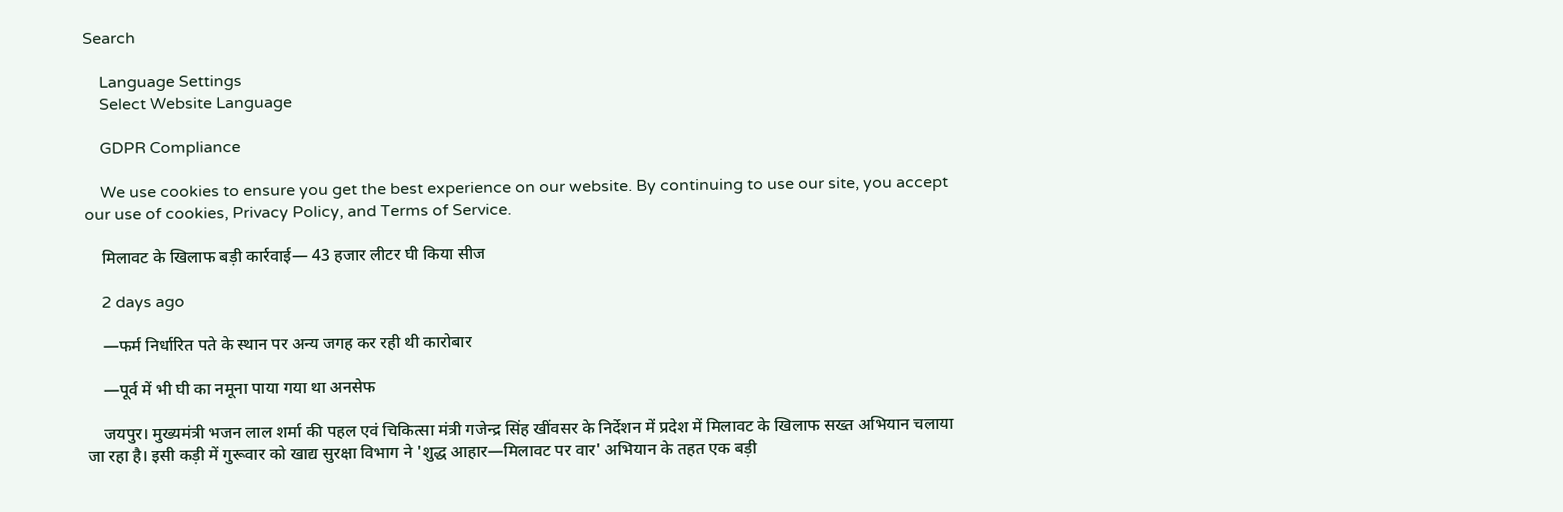Search

    Language Settings
    Select Website Language

    GDPR Compliance

    We use cookies to ensure you get the best experience on our website. By continuing to use our site, you accept our use of cookies, Privacy Policy, and Terms of Service.

    मिलावट के खिलाफ बड़ी कार्रवाई— 43 हजार लीटर घी किया सीज

    2 days ago

    —फर्म निर्धारित पते के स्थान पर अन्य जगह कर रही थी कारोबार

    —पूर्व में भी घी का नमूना पाया गया था अनसेफ

    जयपुर। मुख्यमंत्री भजन लाल शर्मा की पहल एवं चिकित्सा मंत्री गजेन्द्र सिंह खींवसर के निर्देशन में प्रदेश में मिलावट के खिलाफ सख्त अभियान चलाया जा रहा है। इसी कड़ी में गुरूवार को खाद्य सुरक्षा विभाग ने 'शुद्ध आहार—मिलावट पर वार' अभियान के तहत एक बड़ी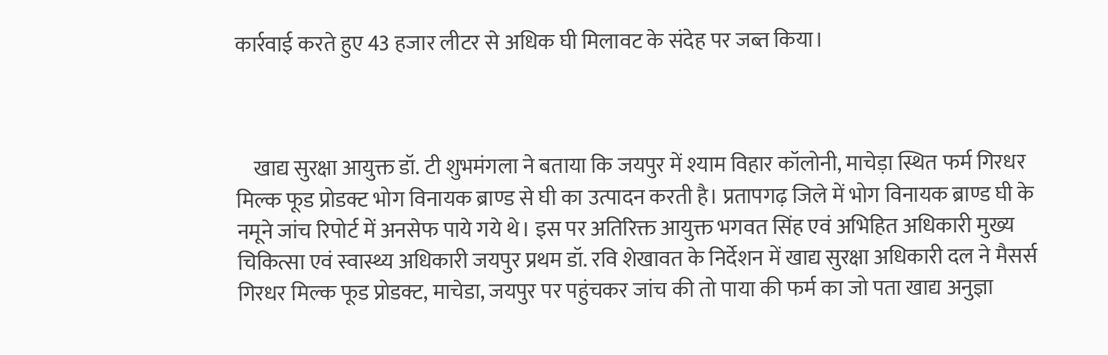कार्रवाई करते हुए 43 हजार लीटर से अधिक घी मिलावट के संदेह पर जब्त किया।



    खाद्य सुरक्षा आयुक्त डॉ. टी शुभमंगला ने बताया कि जयपुर में श्याम विहार कॉलोनी, माचेड़ा स्थित फर्म गिरधर मिल्क फूड प्रोडक्ट भोग विनायक ब्राण्ड से घी का उत्पादन करती है। प्रतापगढ़ जिले में भोग विनायक ब्राण्ड घी के नमूने जांच रिपोर्ट में अनसेफ पाये गये थे। इस पर अतिरिक्त आयुक्त भगवत सिंह एवं अभिहित अधिकारी मुख्य चिकित्सा एवं स्वास्थ्य अधिकारी जयपुर प्रथम डॉ. रवि शेखावत के निर्देशन में खाद्य सुरक्षा अधिकारी दल ने मैसर्स गिरधर मिल्क फूड प्रोडक्ट, माचेडा, जयपुर पर पहुंचकर जांच की तो पाया की फर्म का जो पता खाद्य अनुज्ञा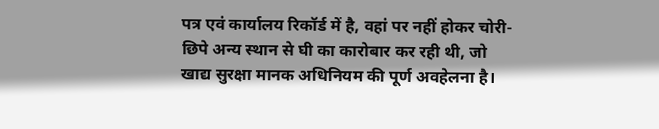पत्र एवं कार्यालय रिकॉर्ड में है, वहां पर नहीं होकर चोरी-छिपे अन्य स्थान से घी का कारोबार कर रही थी, जो खाद्य सुरक्षा मानक अधिनियम की पूर्ण अवहेलना है।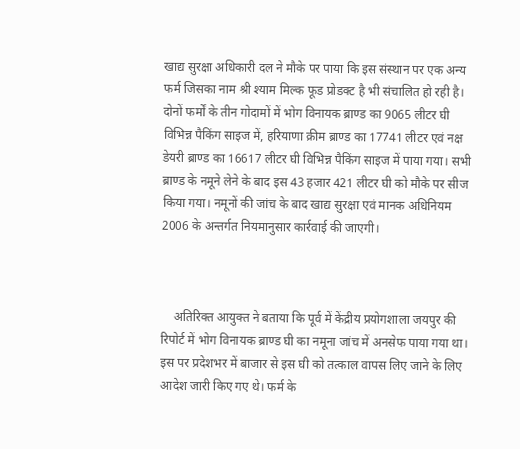खाद्य सुरक्षा अधिकारी दल ने मौके पर पाया कि इस संस्थान पर एक अन्य फर्म जिसका नाम श्री श्याम मिल्क फूड प्रोडक्ट है भी संचालित हो रही है। दोनों फर्मों के तीन गोदामों में भोग विनायक ब्राण्ड का 9065 लीटर घी विभिन्न पैकिंग साइज में, हरियाणा क्रीम ब्राण्ड का 17741 लीटर एवं नक्ष डेयरी ब्राण्ड का 16617 लीटर घी विभिन्न पैकिंग साइज में पाया गया। सभी ब्राण्ड के नमूने लेने के बाद इस 43 हजार 421 लीटर घी को मौके पर सीज किया गया। नमूनों की जांच के बाद खाद्य सुरक्षा एवं मानक अधिनियम 2006 के अन्तर्गत नियमानुसार कार्रवाई की जाएगी।



    अतिरिक्त आयुक्त ने बताया कि पूर्व में केंद्रीय प्रयोगशाला जयपुर की रिपोर्ट में भोग विनायक ब्राण्ड घी का नमूना जांच में अनसेफ पाया गया था। इस पर प्रदेशभर में बाजार से इस घी को तत्काल वापस लिए जाने के लिए आदेश जारी किए गए थे। फर्म के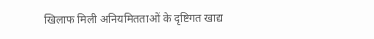खिलाफ मिली अनियमितताओं के दृष्टिगत खाद्य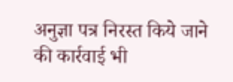अनुज्ञा पत्र निरस्त किये जाने की कार्रवाई भी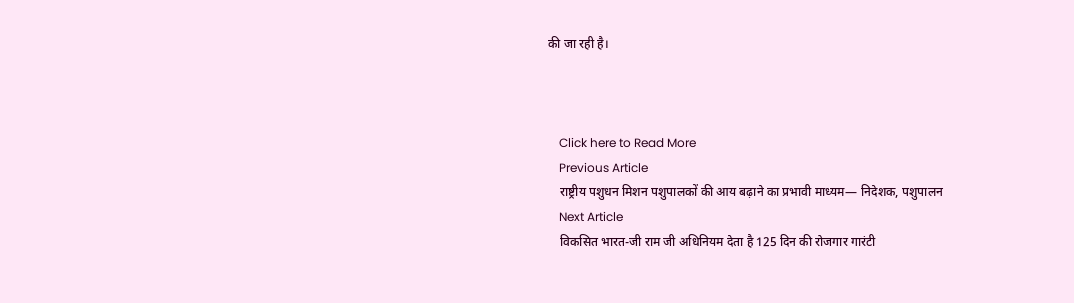की जा रही है।



    Click here to Read More
    Previous Article
    राष्ट्रीय पशुधन मिशन पशुपालकों की आय बढ़ाने का प्रभावी माध्यम— निदेशक, पशुपालन
    Next Article
    विकसित भारत-जी राम जी अधिनियम देता है 125 दिन की रोजगार गारंटी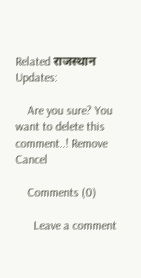Related राजस्थान Updates:

    Are you sure? You want to delete this comment..! Remove Cancel

    Comments (0)

      Leave a comment